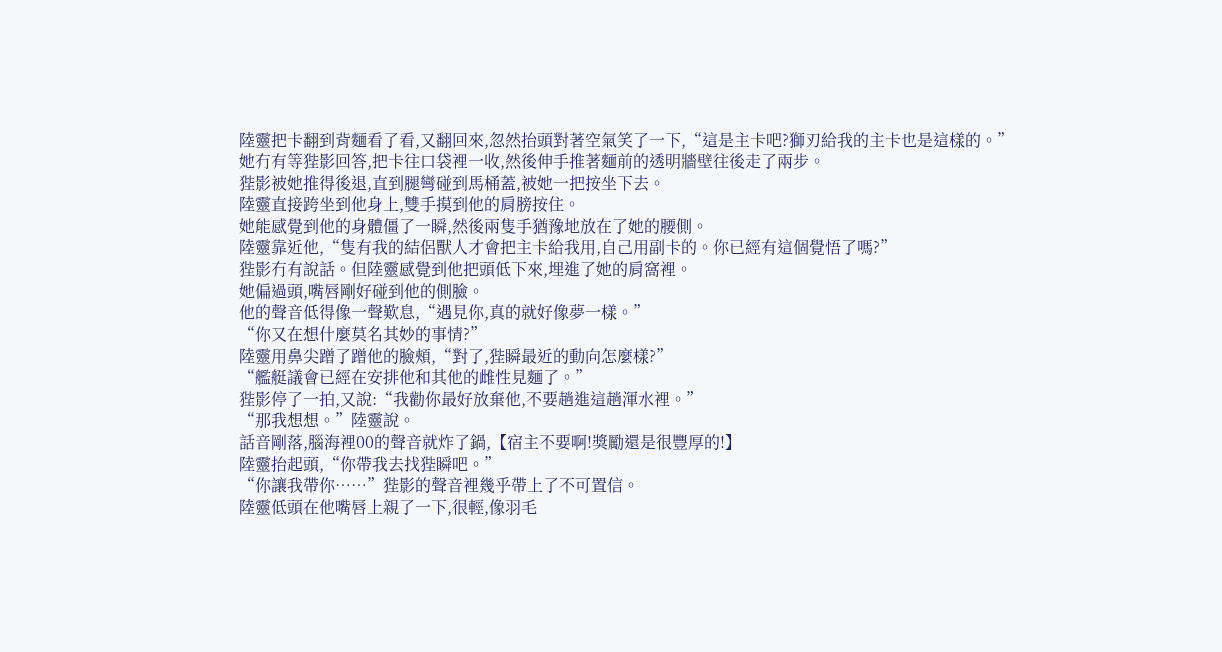陸靈把卡翻到背麵看了看,又翻回來,忽然抬頭對著空氣笑了一下,“這是主卡吧?獅刃給我的主卡也是這樣的。”
她冇有等狴影回答,把卡往口袋裡一收,然後伸手推著麵前的透明牆壁往後走了兩步。
狴影被她推得後退,直到腿彎碰到馬桶蓋,被她一把按坐下去。
陸靈直接跨坐到他身上,雙手摸到他的肩膀按住。
她能感覺到他的身體僵了一瞬,然後兩隻手猶豫地放在了她的腰側。
陸靈靠近他,“隻有我的結侶獸人才會把主卡給我用,自己用副卡的。你已經有這個覺悟了嗎?”
狴影冇有說話。但陸靈感覺到他把頭低下來,埋進了她的肩窩裡。
她偏過頭,嘴唇剛好碰到他的側臉。
他的聲音低得像一聲歎息,“遇見你,真的就好像夢一樣。”
“你又在想什麼莫名其妙的事情?”
陸靈用鼻尖蹭了蹭他的臉頰,“對了,狴瞬最近的動向怎麼樣?”
“艦艇議會已經在安排他和其他的雌性見麵了。”
狴影停了一拍,又說:“我勸你最好放棄他,不要趟進這趟渾水裡。”
“那我想想。”陸靈說。
話音剛落,腦海裡00的聲音就炸了鍋,【宿主不要啊!獎勵還是很豐厚的!】
陸靈抬起頭,“你帶我去找狴瞬吧。”
“你讓我帶你……”狴影的聲音裡幾乎帶上了不可置信。
陸靈低頭在他嘴唇上親了一下,很輕,像羽毛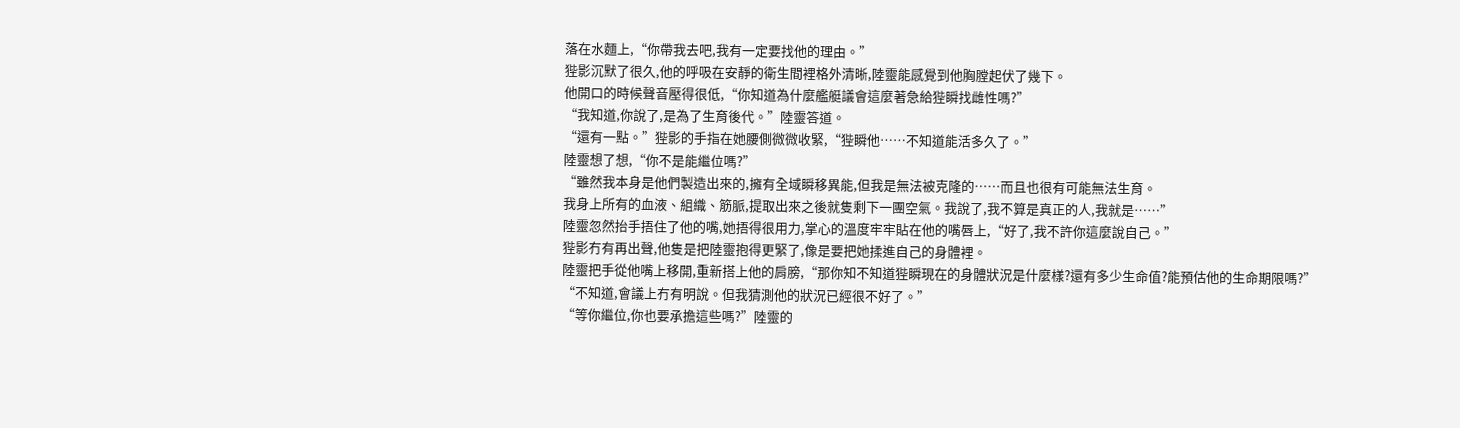落在水麵上,“你帶我去吧,我有一定要找他的理由。”
狴影沉默了很久,他的呼吸在安靜的衛生間裡格外清晰,陸靈能感覺到他胸膛起伏了幾下。
他開口的時候聲音壓得很低,“你知道為什麼艦艇議會這麼著急給狴瞬找雌性嗎?”
“我知道,你說了,是為了生育後代。”陸靈答道。
“還有一點。”狴影的手指在她腰側微微收緊,“狴瞬他……不知道能活多久了。”
陸靈想了想,“你不是能繼位嗎?”
“雖然我本身是他們製造出來的,擁有全域瞬移異能,但我是無法被克隆的……而且也很有可能無法生育。
我身上所有的血液、組織、筋脈,提取出來之後就隻剩下一團空氣。我說了,我不算是真正的人,我就是……”
陸靈忽然抬手捂住了他的嘴,她捂得很用力,掌心的溫度牢牢貼在他的嘴唇上,“好了,我不許你這麼說自己。”
狴影冇有再出聲,他隻是把陸靈抱得更緊了,像是要把她揉進自己的身體裡。
陸靈把手從他嘴上移開,重新搭上他的肩膀,“那你知不知道狴瞬現在的身體狀況是什麼樣?還有多少生命值?能預估他的生命期限嗎?”
“不知道,會議上冇有明說。但我猜測他的狀況已經很不好了。”
“等你繼位,你也要承擔這些嗎?”陸靈的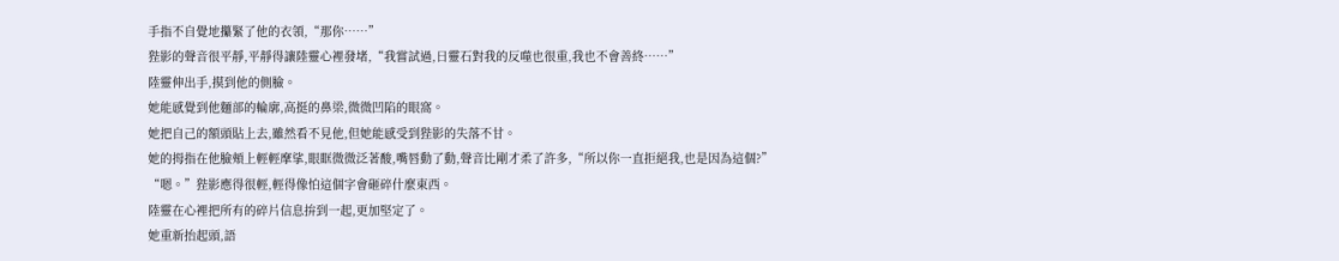手指不自覺地攥緊了他的衣領,“那你……”
狴影的聲音很平靜,平靜得讓陸靈心裡發堵,“我嘗試過,日靈石對我的反噬也很重,我也不會善終……”
陸靈伸出手,摸到他的側臉。
她能感覺到他麵部的輪廓,高挺的鼻梁,微微凹陷的眼窩。
她把自己的額頭貼上去,雖然看不見他,但她能感受到狴影的失落不甘。
她的拇指在他臉頰上輕輕摩挲,眼眶微微泛著酸,嘴唇動了動,聲音比剛才柔了許多,“所以你一直拒絕我,也是因為這個?”
“嗯。”狴影應得很輕,輕得像怕這個字會砸碎什麼東西。
陸靈在心裡把所有的碎片信息拚到一起,更加堅定了。
她重新抬起頭,語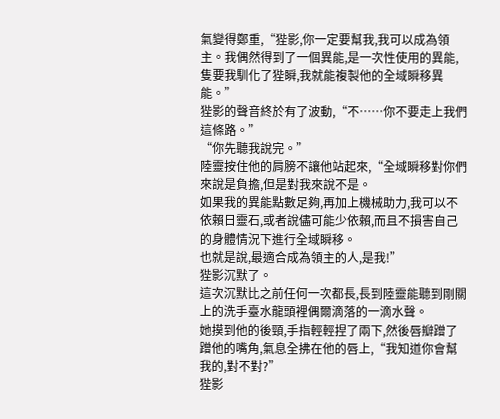氣變得鄭重,“狴影,你一定要幫我,我可以成為領主。我偶然得到了一個異能,是一次性使用的異能,隻要我馴化了狴瞬,我就能複製他的全域瞬移異能。”
狴影的聲音終於有了波動,“不……你不要走上我們這條路。”
“你先聽我說完。”
陸靈按住他的肩膀不讓他站起來,“全域瞬移對你們來說是負擔,但是對我來說不是。
如果我的異能點數足夠,再加上機械助力,我可以不依賴日靈石,或者說儘可能少依賴,而且不損害自己的身體情況下進行全域瞬移。
也就是說,最適合成為領主的人,是我!”
狴影沉默了。
這次沉默比之前任何一次都長,長到陸靈能聽到剛關上的洗手臺水龍頭裡偶爾滴落的一滴水聲。
她摸到他的後頸,手指輕輕捏了兩下,然後唇瓣蹭了蹭他的嘴角,氣息全拂在他的唇上,“我知道你會幫我的,對不對?”
狴影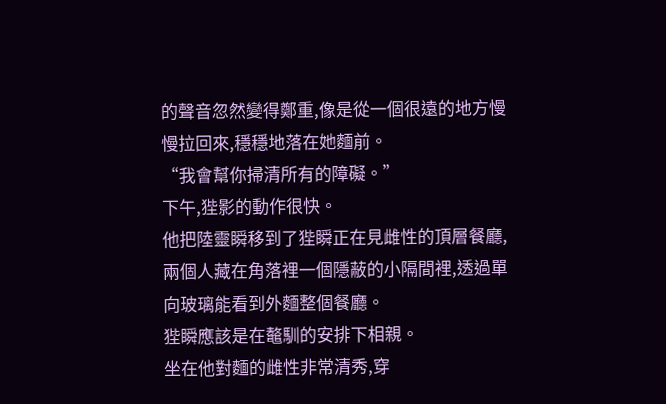的聲音忽然變得鄭重,像是從一個很遠的地方慢慢拉回來,穩穩地落在她麵前。
“我會幫你掃清所有的障礙。”
下午,狴影的動作很快。
他把陸靈瞬移到了狴瞬正在見雌性的頂層餐廳,兩個人藏在角落裡一個隱蔽的小隔間裡,透過單向玻璃能看到外麵整個餐廳。
狴瞬應該是在鼇馴的安排下相親。
坐在他對麵的雌性非常清秀,穿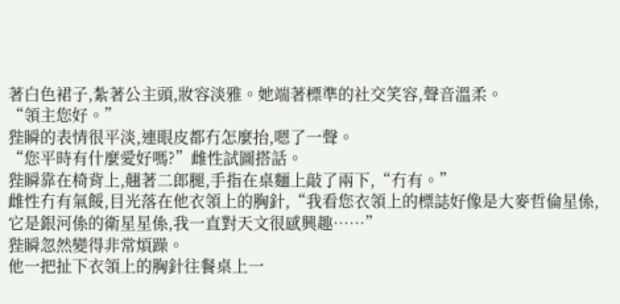著白色裙子,紮著公主頭,妝容淡雅。她端著標準的社交笑容,聲音溫柔。
“領主您好。”
狴瞬的表情很平淡,連眼皮都冇怎麼抬,嗯了一聲。
“您平時有什麼愛好嗎?”雌性試圖搭話。
狴瞬靠在椅背上,翹著二郎腿,手指在桌麵上敲了兩下,“冇有。”
雌性冇有氣餒,目光落在他衣領上的胸針,“我看您衣領上的標誌好像是大麥哲倫星係,它是銀河係的衛星星係,我一直對天文很感興趣……”
狴瞬忽然變得非常煩躁。
他一把扯下衣領上的胸針往餐桌上一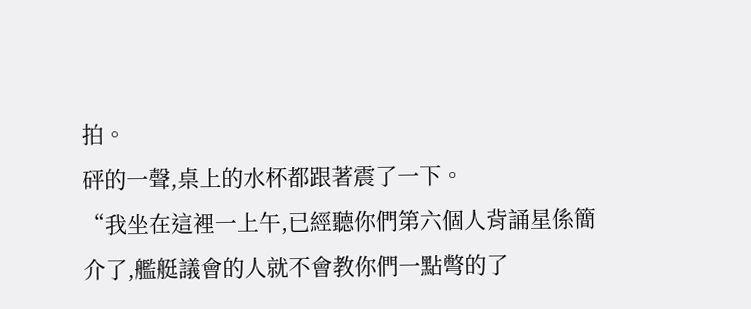拍。
砰的一聲,桌上的水杯都跟著震了一下。
“我坐在這裡一上午,已經聽你們第六個人背誦星係簡介了,艦艇議會的人就不會教你們一點彆的了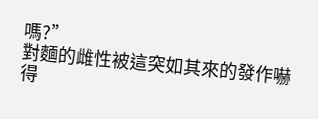嗎?”
對麵的雌性被這突如其來的發作嚇得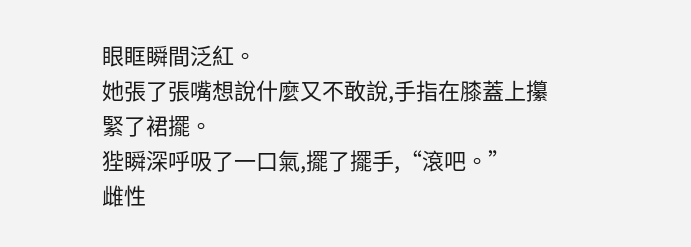眼眶瞬間泛紅。
她張了張嘴想說什麼又不敢說,手指在膝蓋上攥緊了裙擺。
狴瞬深呼吸了一口氣,擺了擺手,“滾吧。”
雌性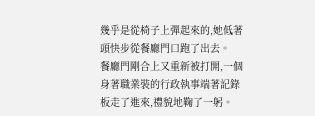幾乎是從椅子上彈起來的,她低著頭快步從餐廳門口跑了出去。
餐廳門剛合上又重新被打開,一個身著職業裝的行政執事端著記錄板走了進來,禮貌地鞠了一躬。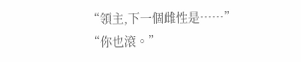“領主,下一個雌性是……”
“你也滾。”